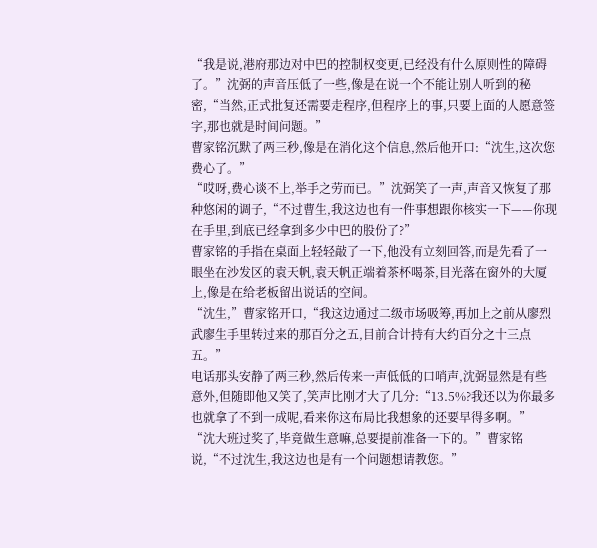“我是说,港府那边对中巴的控制权变更,已经没有什么原则性的障碍了。”沈弼的声音压低了一些,像是在说一个不能让别人听到的秘密,“当然,正式批复还需要走程序,但程序上的事,只要上面的人愿意签字,那也就是时间问题。”
曹家铭沉默了两三秒,像是在消化这个信息,然后他开口:“沈生,这次您费心了。”
“哎呀,费心谈不上,举手之劳而已。”沈弼笑了一声,声音又恢复了那种悠闲的调子,“不过曹生,我这边也有一件事想跟你核实一下——你现在手里,到底已经拿到多少中巴的股份了?”
曹家铭的手指在桌面上轻轻敲了一下,他没有立刻回答,而是先看了一眼坐在沙发区的袁天帆,袁天帆正端着茶杯喝茶,目光落在窗外的大厦上,像是在给老板留出说话的空间。
“沈生,”曹家铭开口,“我这边通过二级市场吸筹,再加上之前从廖烈武廖生手里转过来的那百分之五,目前合计持有大约百分之十三点五。”
电话那头安静了两三秒,然后传来一声低低的口哨声,沈弼显然是有些意外,但随即他又笑了,笑声比刚才大了几分:“13.5%?我还以为你最多也就拿了不到一成呢,看来你这布局比我想象的还要早得多啊。”
“沈大班过奖了,毕竟做生意嘛,总要提前准备一下的。”曹家铭说,“不过沈生,我这边也是有一个问题想请教您。”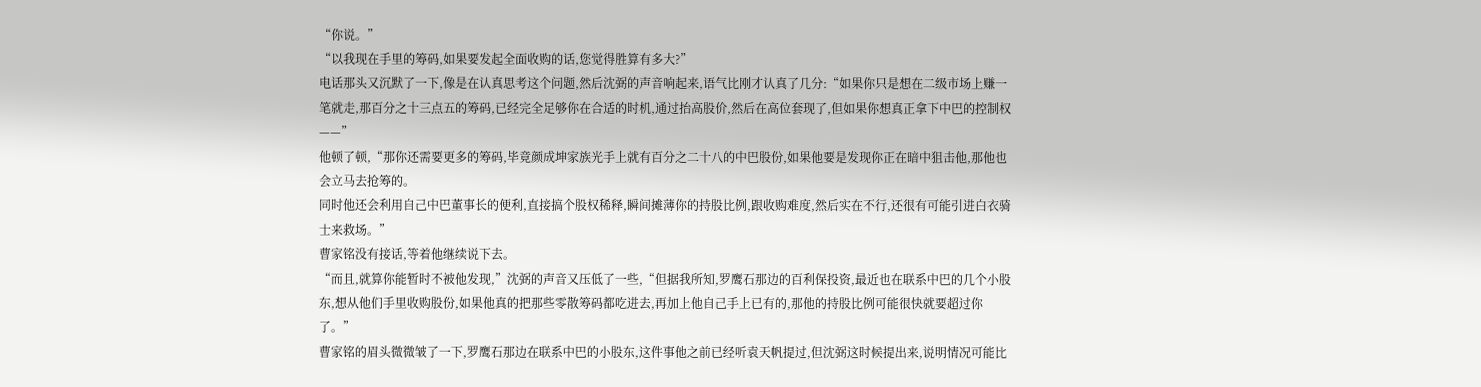“你说。”
“以我现在手里的筹码,如果要发起全面收购的话,您觉得胜算有多大?”
电话那头又沉默了一下,像是在认真思考这个问题,然后沈弼的声音响起来,语气比刚才认真了几分:“如果你只是想在二级市场上赚一笔就走,那百分之十三点五的筹码,已经完全足够你在合适的时机,通过抬高股价,然后在高位套现了,但如果你想真正拿下中巴的控制权——”
他顿了顿,“那你还需要更多的筹码,毕竟颜成坤家族光手上就有百分之二十八的中巴股份,如果他要是发现你正在暗中狙击他,那他也会立马去抢筹的。
同时他还会利用自己中巴董事长的便利,直接搞个股权稀释,瞬间摊薄你的持股比例,跟收购难度,然后实在不行,还很有可能引进白衣骑士来救场。”
曹家铭没有接话,等着他继续说下去。
“而且,就算你能暂时不被他发现,”沈弼的声音又压低了一些,“但据我所知,罗鹰石那边的百利保投资,最近也在联系中巴的几个小股东,想从他们手里收购股份,如果他真的把那些零散筹码都吃进去,再加上他自己手上已有的,那他的持股比例可能很快就要超过你了。”
曹家铭的眉头微微皱了一下,罗鹰石那边在联系中巴的小股东,这件事他之前已经听袁天帆提过,但沈弼这时候提出来,说明情况可能比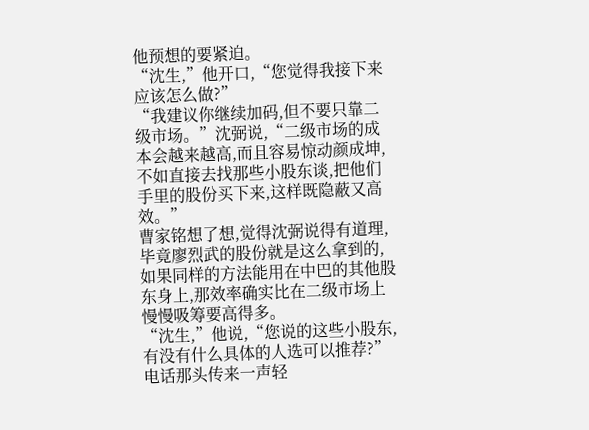他预想的要紧迫。
“沈生,”他开口,“您觉得我接下来应该怎么做?”
“我建议你继续加码,但不要只靠二级市场。”沈弼说,“二级市场的成本会越来越高,而且容易惊动颜成坤,不如直接去找那些小股东谈,把他们手里的股份买下来,这样既隐蔽又高效。”
曹家铭想了想,觉得沈弼说得有道理,毕竟廖烈武的股份就是这么拿到的,如果同样的方法能用在中巴的其他股东身上,那效率确实比在二级市场上慢慢吸筹要高得多。
“沈生,”他说,“您说的这些小股东,有没有什么具体的人选可以推荐?”
电话那头传来一声轻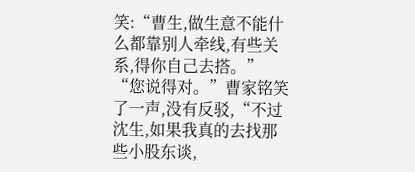笑:“曹生,做生意不能什么都靠别人牵线,有些关系,得你自己去搭。”
“您说得对。”曹家铭笑了一声,没有反驳,“不过沈生,如果我真的去找那些小股东谈,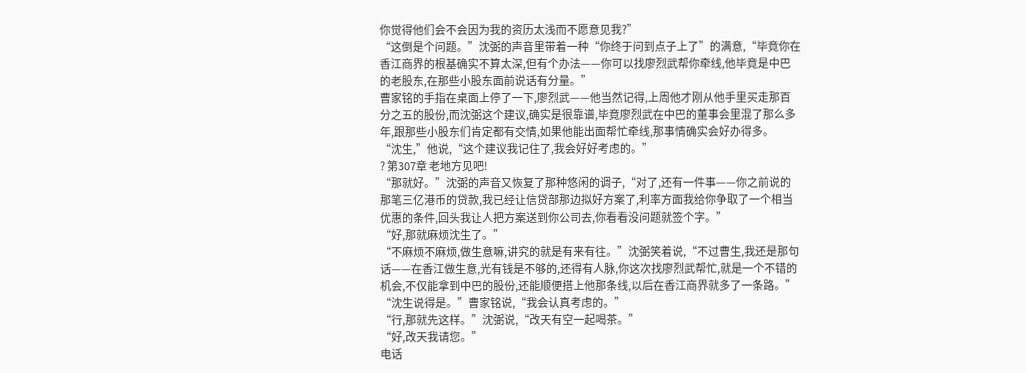你觉得他们会不会因为我的资历太浅而不愿意见我?”
“这倒是个问题。”沈弼的声音里带着一种“你终于问到点子上了”的满意,“毕竟你在香江商界的根基确实不算太深,但有个办法——你可以找廖烈武帮你牵线,他毕竟是中巴的老股东,在那些小股东面前说话有分量。”
曹家铭的手指在桌面上停了一下,廖烈武——他当然记得,上周他才刚从他手里买走那百分之五的股份,而沈弼这个建议,确实是很靠谱,毕竟廖烈武在中巴的董事会里混了那么多年,跟那些小股东们肯定都有交情,如果他能出面帮忙牵线,那事情确实会好办得多。
“沈生,”他说,“这个建议我记住了,我会好好考虑的。”
? 第307章 老地方见吧!
“那就好。”沈弼的声音又恢复了那种悠闲的调子,“对了,还有一件事——你之前说的那笔三亿港币的贷款,我已经让信贷部那边拟好方案了,利率方面我给你争取了一个相当优惠的条件,回头我让人把方案送到你公司去,你看看没问题就签个字。”
“好,那就麻烦沈生了。”
“不麻烦不麻烦,做生意嘛,讲究的就是有来有往。”沈弼笑着说,“不过曹生,我还是那句话——在香江做生意,光有钱是不够的,还得有人脉,你这次找廖烈武帮忙,就是一个不错的机会,不仅能拿到中巴的股份,还能顺便搭上他那条线,以后在香江商界就多了一条路。”
“沈生说得是。”曹家铭说,“我会认真考虑的。”
“行,那就先这样。”沈弼说,“改天有空一起喝茶。”
“好,改天我请您。”
电话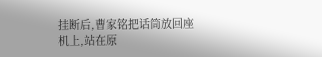挂断后,曹家铭把话筒放回座机上,站在原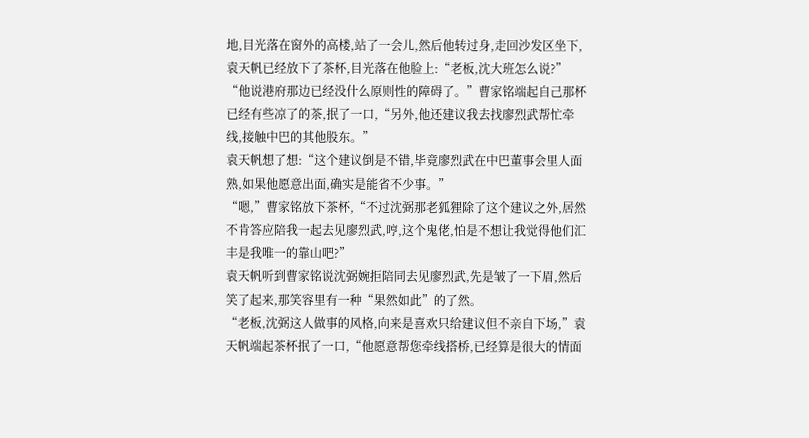地,目光落在窗外的高楼,站了一会儿,然后他转过身,走回沙发区坐下,袁天帆已经放下了茶杯,目光落在他脸上:“老板,沈大班怎么说?”
“他说港府那边已经没什么原则性的障碍了。”曹家铭端起自己那杯已经有些凉了的茶,抿了一口,“另外,他还建议我去找廖烈武帮忙牵线,接触中巴的其他股东。”
袁天帆想了想:“这个建议倒是不错,毕竟廖烈武在中巴董事会里人面熟,如果他愿意出面,确实是能省不少事。”
“嗯,”曹家铭放下茶杯,“不过沈弼那老狐狸除了这个建议之外,居然不肯答应陪我一起去见廖烈武,哼,这个鬼佬,怕是不想让我觉得他们汇丰是我唯一的靠山吧?”
袁天帆听到曹家铭说沈弼婉拒陪同去见廖烈武,先是皱了一下眉,然后笑了起来,那笑容里有一种“果然如此”的了然。
“老板,沈弼这人做事的风格,向来是喜欢只给建议但不亲自下场,”袁天帆端起茶杯抿了一口,“他愿意帮您牵线搭桥,已经算是很大的情面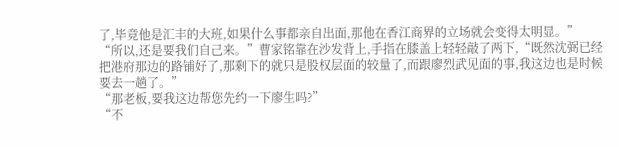了,毕竟他是汇丰的大班,如果什么事都亲自出面,那他在香江商界的立场就会变得太明显。”
“所以,还是要我们自己来。”曹家铭靠在沙发背上,手指在膝盖上轻轻敲了两下,“既然沈弼已经把港府那边的路铺好了,那剩下的就只是股权层面的较量了,而跟廖烈武见面的事,我这边也是时候要去一趟了。”
“那老板,要我这边帮您先约一下廖生吗?”
“不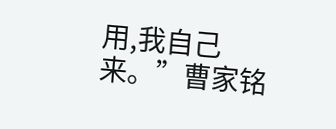用,我自己来。”曹家铭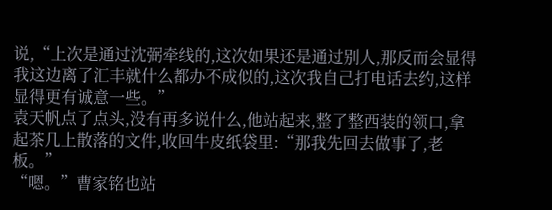说,“上次是通过沈弼牵线的,这次如果还是通过别人,那反而会显得我这边离了汇丰就什么都办不成似的,这次我自己打电话去约,这样显得更有诚意一些。”
袁天帆点了点头,没有再多说什么,他站起来,整了整西装的领口,拿起茶几上散落的文件,收回牛皮纸袋里:“那我先回去做事了,老板。”
“嗯。”曹家铭也站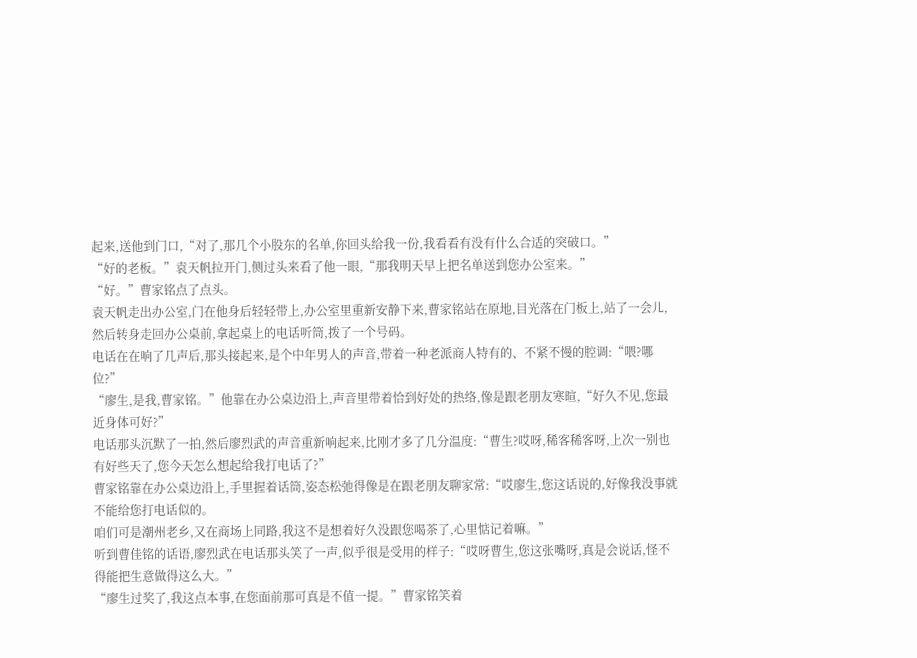起来,送他到门口,“对了,那几个小股东的名单,你回头给我一份,我看看有没有什么合适的突破口。”
“好的老板。”袁天帆拉开门,侧过头来看了他一眼,“那我明天早上把名单送到您办公室来。”
“好。”曹家铭点了点头。
袁天帆走出办公室,门在他身后轻轻带上,办公室里重新安静下来,曹家铭站在原地,目光落在门板上,站了一会儿,然后转身走回办公桌前,拿起桌上的电话听筒,拨了一个号码。
电话在在响了几声后,那头接起来,是个中年男人的声音,带着一种老派商人特有的、不紧不慢的腔调:“喂?哪位?”
“廖生,是我,曹家铭。”他靠在办公桌边沿上,声音里带着恰到好处的热络,像是跟老朋友寒暄,“好久不见,您最近身体可好?”
电话那头沉默了一拍,然后廖烈武的声音重新响起来,比刚才多了几分温度:“曹生?哎呀,稀客稀客呀,上次一别也有好些天了,您今天怎么想起给我打电话了?”
曹家铭靠在办公桌边沿上,手里握着话筒,姿态松弛得像是在跟老朋友聊家常:“哎廖生,您这话说的,好像我没事就不能给您打电话似的。
咱们可是潮州老乡,又在商场上同路,我这不是想着好久没跟您喝茶了,心里惦记着嘛。”
听到曹佳铭的话语,廖烈武在电话那头笑了一声,似乎很是受用的样子:“哎呀曹生,您这张嘴呀,真是会说话,怪不得能把生意做得这么大。”
“廖生过奖了,我这点本事,在您面前那可真是不值一提。”曹家铭笑着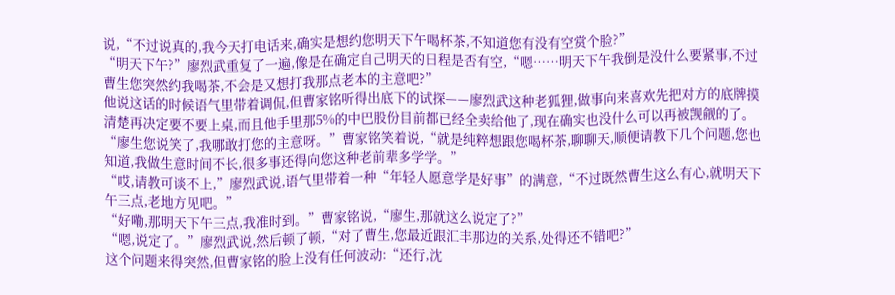说,“不过说真的,我今天打电话来,确实是想约您明天下午喝杯茶,不知道您有没有空赏个脸?”
“明天下午?”廖烈武重复了一遍,像是在确定自己明天的日程是否有空,“嗯……明天下午我倒是没什么要紧事,不过曹生您突然约我喝茶,不会是又想打我那点老本的主意吧?”
他说这话的时候语气里带着调侃,但曹家铭听得出底下的试探——廖烈武这种老狐狸,做事向来喜欢先把对方的底牌摸清楚再决定要不要上桌,而且他手里那5%的中巴股份目前都已经全卖给他了,现在确实也没什么可以再被觊觎的了。
“廖生您说笑了,我哪敢打您的主意呀。”曹家铭笑着说,“就是纯粹想跟您喝杯茶,聊聊天,顺便请教下几个问题,您也知道,我做生意时间不长,很多事还得向您这种老前辈多学学。”
“哎,请教可谈不上,”廖烈武说,语气里带着一种“年轻人愿意学是好事”的满意,“不过既然曹生这么有心,就明天下午三点,老地方见吧。”
“好嘞,那明天下午三点,我准时到。”曹家铭说,“廖生,那就这么说定了?”
“嗯,说定了。”廖烈武说,然后顿了顿,“对了曹生,您最近跟汇丰那边的关系,处得还不错吧?”
这个问题来得突然,但曹家铭的脸上没有任何波动:“还行,沈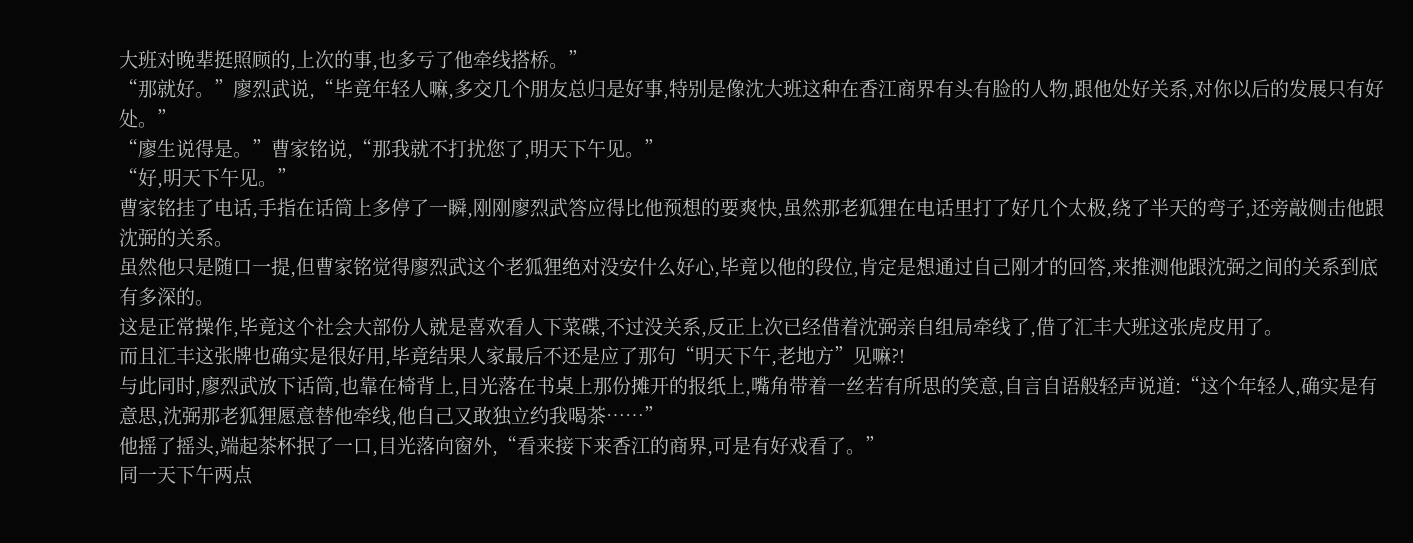大班对晚辈挺照顾的,上次的事,也多亏了他牵线搭桥。”
“那就好。”廖烈武说,“毕竟年轻人嘛,多交几个朋友总归是好事,特别是像沈大班这种在香江商界有头有脸的人物,跟他处好关系,对你以后的发展只有好处。”
“廖生说得是。”曹家铭说,“那我就不打扰您了,明天下午见。”
“好,明天下午见。”
曹家铭挂了电话,手指在话筒上多停了一瞬,刚刚廖烈武答应得比他预想的要爽快,虽然那老狐狸在电话里打了好几个太极,绕了半天的弯子,还旁敲侧击他跟沈弼的关系。
虽然他只是随口一提,但曹家铭觉得廖烈武这个老狐狸绝对没安什么好心,毕竟以他的段位,肯定是想通过自己刚才的回答,来推测他跟沈弼之间的关系到底有多深的。
这是正常操作,毕竟这个社会大部份人就是喜欢看人下菜碟,不过没关系,反正上次已经借着沈弼亲自组局牵线了,借了汇丰大班这张虎皮用了。
而且汇丰这张牌也确实是很好用,毕竟结果人家最后不还是应了那句“明天下午,老地方”见嘛?!
与此同时,廖烈武放下话筒,也靠在椅背上,目光落在书桌上那份摊开的报纸上,嘴角带着一丝若有所思的笑意,自言自语般轻声说道:“这个年轻人,确实是有意思,沈弼那老狐狸愿意替他牵线,他自己又敢独立约我喝茶……”
他摇了摇头,端起茶杯抿了一口,目光落向窗外,“看来接下来香江的商界,可是有好戏看了。”
同一天下午两点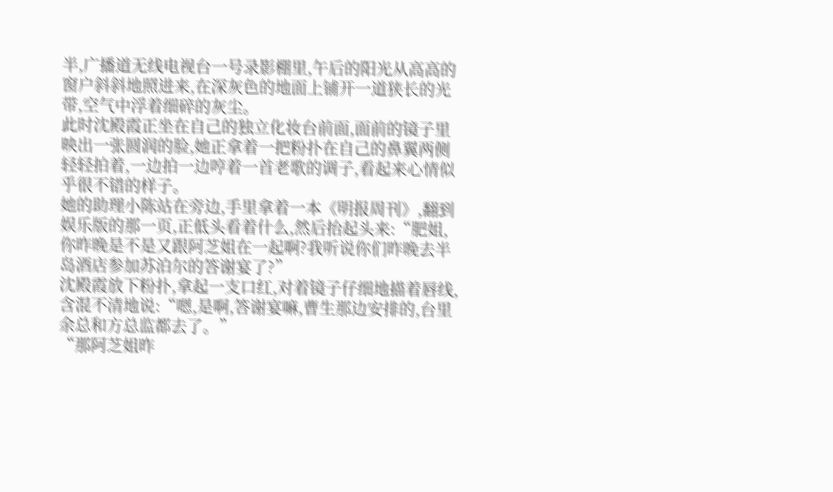半,广播道无线电视台一号录影棚里,午后的阳光从高高的窗户斜斜地照进来,在深灰色的地面上铺开一道狭长的光带,空气中浮着细碎的灰尘。
此时沈殿霞正坐在自己的独立化妆台前面,面前的镜子里映出一张圆润的脸,她正拿着一把粉扑在自己的鼻翼两侧轻轻拍着,一边拍一边哼着一首老歌的调子,看起来心情似乎很不错的样子。
她的助理小陈站在旁边,手里拿着一本《明报周刊》,翻到娱乐版的那一页,正低头看着什么,然后抬起头来:“肥姐,你昨晚是不是又跟阿芝姐在一起啊?我听说你们昨晚去半岛酒店参加苏泊尔的答谢宴了?”
沈殿霞放下粉扑,拿起一支口红,对着镜子仔细地描着唇线,含混不清地说:“嗯,是啊,答谢宴嘛,曹生那边安排的,台里余总和方总监都去了。”
“那阿芝姐昨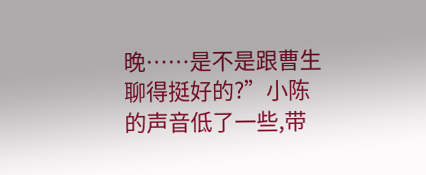晚……是不是跟曹生聊得挺好的?”小陈的声音低了一些,带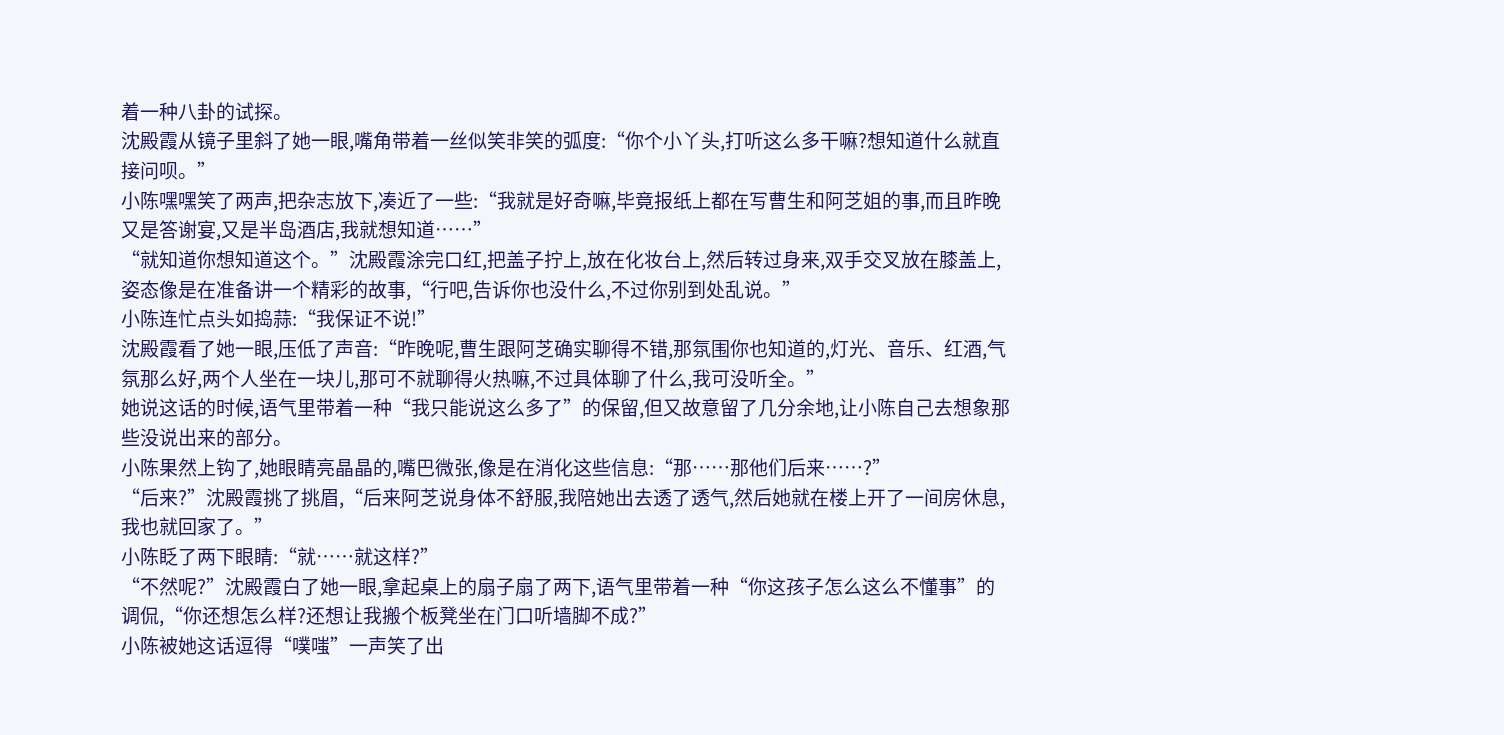着一种八卦的试探。
沈殿霞从镜子里斜了她一眼,嘴角带着一丝似笑非笑的弧度:“你个小丫头,打听这么多干嘛?想知道什么就直接问呗。”
小陈嘿嘿笑了两声,把杂志放下,凑近了一些:“我就是好奇嘛,毕竟报纸上都在写曹生和阿芝姐的事,而且昨晚又是答谢宴,又是半岛酒店,我就想知道……”
“就知道你想知道这个。”沈殿霞涂完口红,把盖子拧上,放在化妆台上,然后转过身来,双手交叉放在膝盖上,姿态像是在准备讲一个精彩的故事,“行吧,告诉你也没什么,不过你别到处乱说。”
小陈连忙点头如捣蒜:“我保证不说!”
沈殿霞看了她一眼,压低了声音:“昨晚呢,曹生跟阿芝确实聊得不错,那氛围你也知道的,灯光、音乐、红酒,气氛那么好,两个人坐在一块儿,那可不就聊得火热嘛,不过具体聊了什么,我可没听全。”
她说这话的时候,语气里带着一种“我只能说这么多了”的保留,但又故意留了几分余地,让小陈自己去想象那些没说出来的部分。
小陈果然上钩了,她眼睛亮晶晶的,嘴巴微张,像是在消化这些信息:“那……那他们后来……?”
“后来?”沈殿霞挑了挑眉,“后来阿芝说身体不舒服,我陪她出去透了透气,然后她就在楼上开了一间房休息,我也就回家了。”
小陈眨了两下眼睛:“就……就这样?”
“不然呢?”沈殿霞白了她一眼,拿起桌上的扇子扇了两下,语气里带着一种“你这孩子怎么这么不懂事”的调侃,“你还想怎么样?还想让我搬个板凳坐在门口听墙脚不成?”
小陈被她这话逗得“噗嗤”一声笑了出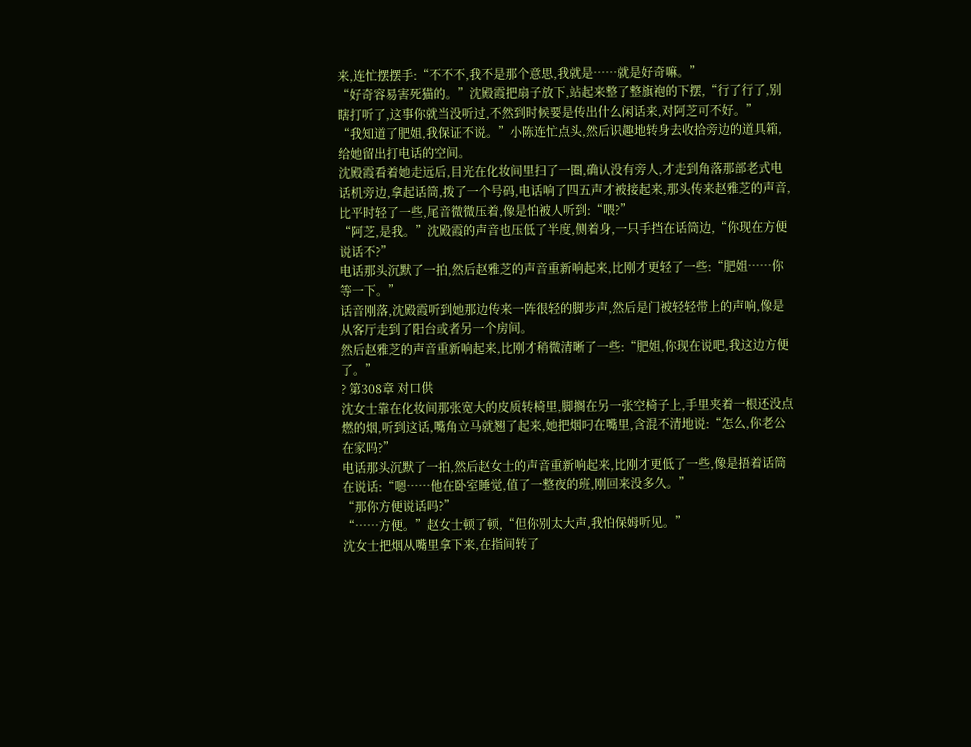来,连忙摆摆手:“不不不,我不是那个意思,我就是……就是好奇嘛。”
“好奇容易害死猫的。”沈殿霞把扇子放下,站起来整了整旗袍的下摆,“行了行了,别瞎打听了,这事你就当没听过,不然到时候要是传出什么闲话来,对阿芝可不好。”
“我知道了肥姐,我保证不说。”小陈连忙点头,然后识趣地转身去收拾旁边的道具箱,给她留出打电话的空间。
沈殿霞看着她走远后,目光在化妆间里扫了一圈,确认没有旁人,才走到角落那部老式电话机旁边,拿起话筒,拨了一个号码,电话响了四五声才被接起来,那头传来赵雅芝的声音,比平时轻了一些,尾音微微压着,像是怕被人听到:“喂?”
“阿芝,是我。”沈殿霞的声音也压低了半度,侧着身,一只手挡在话筒边,“你现在方便说话不?”
电话那头沉默了一拍,然后赵雅芝的声音重新响起来,比刚才更轻了一些:“肥姐……你等一下。”
话音刚落,沈殿霞听到她那边传来一阵很轻的脚步声,然后是门被轻轻带上的声响,像是从客厅走到了阳台或者另一个房间。
然后赵雅芝的声音重新响起来,比刚才稍微清晰了一些:“肥姐,你现在说吧,我这边方便了。”
? 第308章 对口供
沈女士靠在化妆间那张宽大的皮质转椅里,脚搁在另一张空椅子上,手里夹着一根还没点燃的烟,听到这话,嘴角立马就翘了起来,她把烟叼在嘴里,含混不清地说:“怎么,你老公在家吗?”
电话那头沉默了一拍,然后赵女士的声音重新响起来,比刚才更低了一些,像是捂着话筒在说话:“嗯……他在卧室睡觉,值了一整夜的班,刚回来没多久。”
“那你方便说话吗?”
“……方便。”赵女士顿了顿,“但你别太大声,我怕保姆听见。”
沈女士把烟从嘴里拿下来,在指间转了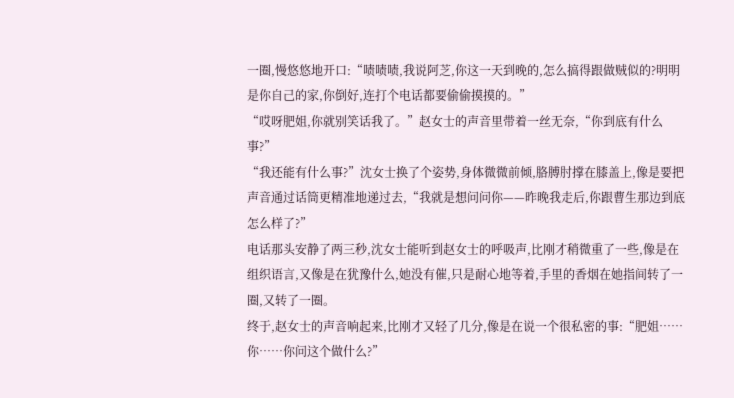一圈,慢悠悠地开口:“啧啧啧,我说阿芝,你这一天到晚的,怎么搞得跟做贼似的?明明是你自己的家,你倒好,连打个电话都要偷偷摸摸的。”
“哎呀肥姐,你就别笑话我了。”赵女士的声音里带着一丝无奈,“你到底有什么事?”
“我还能有什么事?”沈女士换了个姿势,身体微微前倾,胳膊肘撑在膝盖上,像是要把声音通过话筒更精准地递过去,“我就是想问问你——昨晚我走后,你跟曹生那边到底怎么样了?”
电话那头安静了两三秒,沈女士能听到赵女士的呼吸声,比刚才稍微重了一些,像是在组织语言,又像是在犹豫什么,她没有催,只是耐心地等着,手里的香烟在她指间转了一圈,又转了一圈。
终于,赵女士的声音响起来,比刚才又轻了几分,像是在说一个很私密的事:“肥姐……你……你问这个做什么?”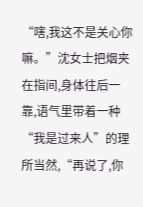“嗐,我这不是关心你嘛。”沈女士把烟夹在指间,身体往后一靠,语气里带着一种“我是过来人”的理所当然,“再说了,你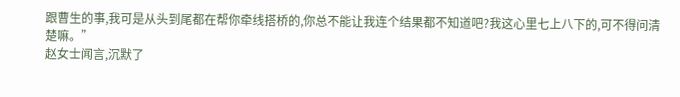跟曹生的事,我可是从头到尾都在帮你牵线搭桥的,你总不能让我连个结果都不知道吧?我这心里七上八下的,可不得问清楚嘛。”
赵女士闻言,沉默了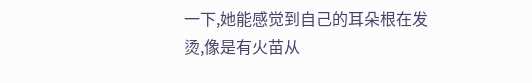一下,她能感觉到自己的耳朵根在发烫,像是有火苗从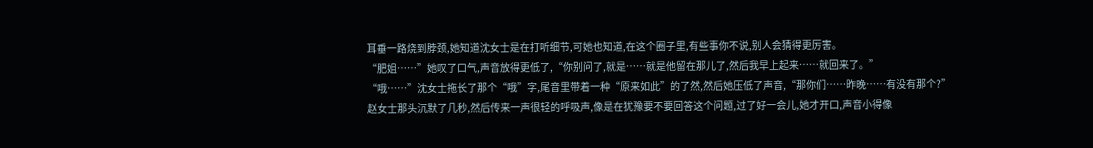耳垂一路烧到脖颈,她知道沈女士是在打听细节,可她也知道,在这个圈子里,有些事你不说,别人会猜得更厉害。
“肥姐……”她叹了口气,声音放得更低了,“你别问了,就是……就是他留在那儿了,然后我早上起来……就回来了。”
“哦……”沈女士拖长了那个“哦”字,尾音里带着一种“原来如此”的了然,然后她压低了声音,“那你们……昨晚……有没有那个?”
赵女士那头沉默了几秒,然后传来一声很轻的呼吸声,像是在犹豫要不要回答这个问题,过了好一会儿,她才开口,声音小得像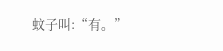蚊子叫:“有。”